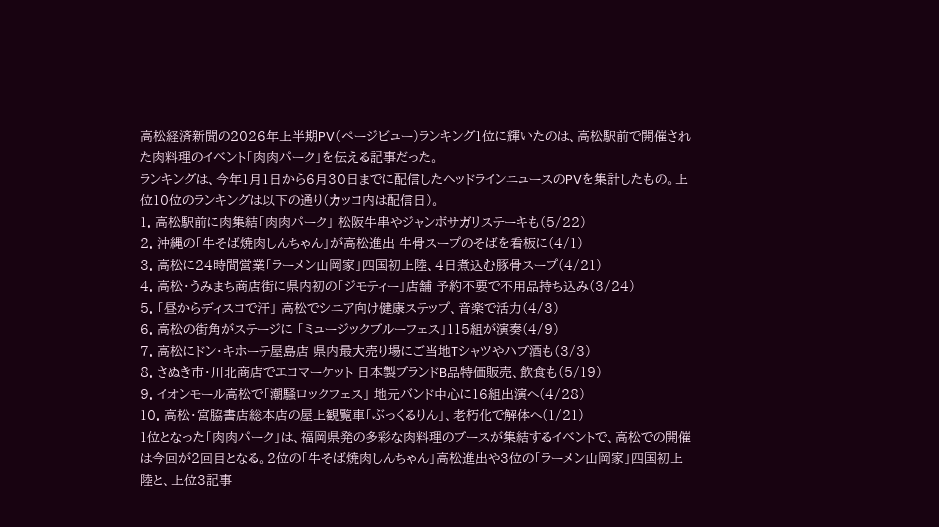高松経済新聞の2026年上半期PV(ページビュー)ランキング1位に輝いたのは、高松駅前で開催された肉料理のイベント「肉肉パーク」を伝える記事だった。
ランキングは、今年1月1日から6月30日までに配信したヘッドラインニュースのPVを集計したもの。上位10位のランキングは以下の通り(カッコ内は配信日)。
1. 高松駅前に肉集結「肉肉パーク」 松阪牛串やジャンボサガリステーキも(5/22)
2. 沖縄の「牛そば焼肉しんちゃん」が高松進出 牛骨スープのそばを看板に(4/1)
3. 高松に24時間営業「ラーメン山岡家」四国初上陸、4日煮込む豚骨スープ(4/21)
4. 高松・うみまち商店街に県内初の「ジモティー」店舗 予約不要で不用品持ち込み(3/24)
5. 「昼からディスコで汗」 高松でシニア向け健康ステップ、音楽で活力(4/3)
6. 高松の街角がステージに 「ミュージックブルーフェス」115組が演奏(4/9)
7. 高松にドン・キホーテ屋島店 県内最大売り場にご当地Tシャツやハブ酒も(3/3)
8. さぬき市・川北商店でエコマーケット 日本製ブランドB品特価販売、飲食も(5/19)
9. イオンモール高松で「潮騒ロックフェス」 地元バンド中心に16組出演へ(4/28)
10. 高松・宮脇書店総本店の屋上観覧車「ぶっくるりん」、老朽化で解体へ(1/21)
1位となった「肉肉パーク」は、福岡県発の多彩な肉料理のブースが集結するイベントで、高松での開催は今回が2回目となる。2位の「牛そば焼肉しんちゃん」高松進出や3位の「ラーメン山岡家」四国初上陸と、上位3記事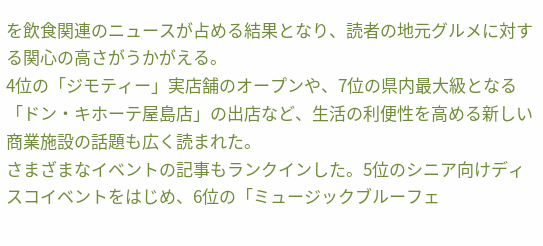を飲食関連のニュースが占める結果となり、読者の地元グルメに対する関心の高さがうかがえる。
4位の「ジモティー」実店舗のオープンや、7位の県内最大級となる「ドン・キホーテ屋島店」の出店など、生活の利便性を高める新しい商業施設の話題も広く読まれた。
さまざまなイベントの記事もランクインした。5位のシニア向けディスコイベントをはじめ、6位の「ミュージックブルーフェ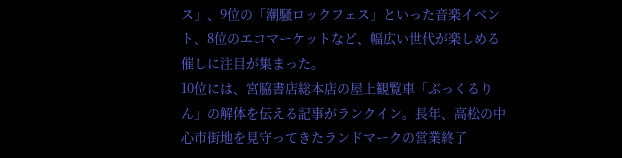ス」、9位の「潮騒ロックフェス」といった音楽イベント、8位のエコマーケットなど、幅広い世代が楽しめる催しに注目が集まった。
10位には、宮脇書店総本店の屋上観覧車「ぶっくるりん」の解体を伝える記事がランクイン。長年、高松の中心市街地を見守ってきたランドマークの営業終了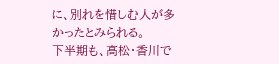に、別れを惜しむ人が多かったとみられる。
下半期も、高松・香川で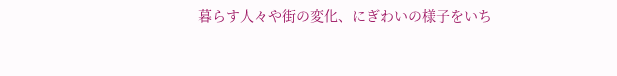暮らす人々や街の変化、にぎわいの様子をいち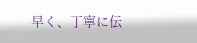早く、丁寧に伝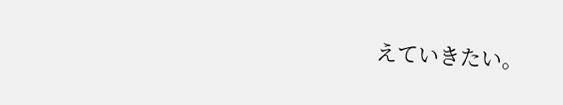えていきたい。